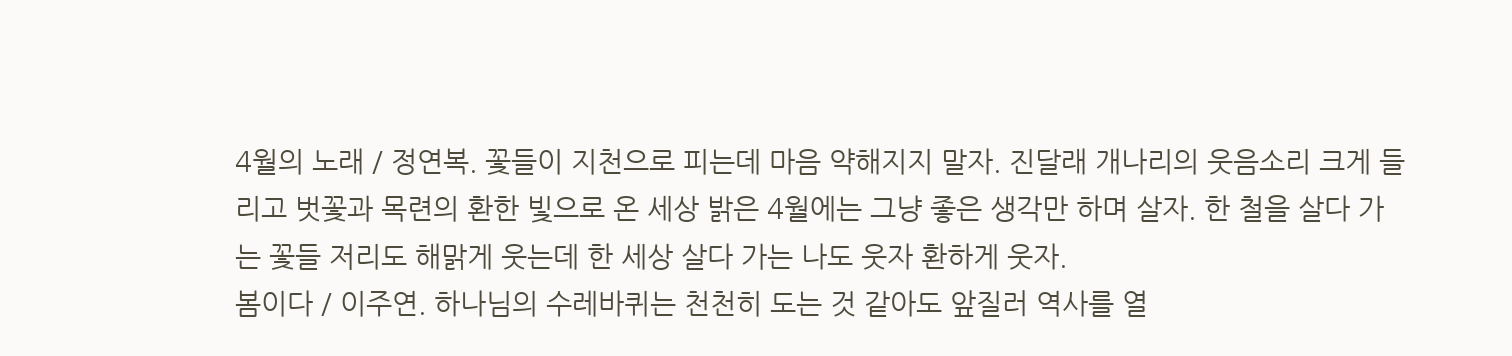4월의 노래 / 정연복. 꽃들이 지천으로 피는데 마음 약해지지 말자. 진달래 개나리의 웃음소리 크게 들리고 벗꽃과 목련의 환한 빛으로 온 세상 밝은 4월에는 그냥 좋은 생각만 하며 살자. 한 철을 살다 가는 꽃들 저리도 해맑게 웃는데 한 세상 살다 가는 나도 웃자 환하게 웃자.
봄이다 / 이주연. 하나님의 수레바퀴는 천천히 도는 것 같아도 앞질러 역사를 열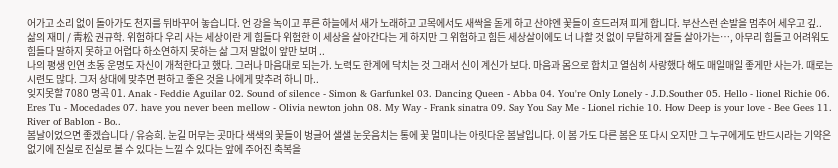어가고 소리 없이 돌아가도 천지를 뒤바꾸어 놓습니다. 언 강을 녹이고 푸른 하늘에서 새가 노래하고 고목에서도 새싹을 돋게 하고 산야엔 꽃들이 흐드러져 피게 합니다. 부산스런 손발을 멈추어 세우고 깊..
삶의 재미 / 靑松 권규학. 위험하다 우리 사는 세상이란 게 힘들다 위험한 이 세상을 살아간다는 게 하지만 그 위험하고 힘든 세상살이에도 너 나할 것 없이 무탈하게 잘들 살아가는…, 아무리 힘들고 어려워도 힘들다 말하지 못하고 어렵다 하소연하지 못하는 삶 그저 말없이 앞만 보며 ..
나의 평생 인연 초동 운명도 자신이 개척한다고 했다. 그러나 마음대로 되는가. 노력도 한계에 닥치는 것 그래서 신이 계신가 보다. 마음과 몸으로 합치고 열심히 사랑했다 해도 매일매일 좋게만 사는가. 때로는 시련도 많다. 그저 상대에 맞추면 편하고 좋은 것을 나에게 맞추려 하니 마..
잊지못할 7080 명곡 01. Anak - Feddie Aguilar 02. Sound of silence - Simon & Garfunkel 03. Dancing Queen - Abba 04. You're Only Lonely - J.D.Souther 05. Hello - lionel Richie 06. Eres Tu - Mocedades 07. have you never been mellow - Olivia newton john 08. My Way - Frank sinatra 09. Say You Say Me - Lionel richie 10. How Deep is your love - Bee Gees 11. River of Bablon - Bo..
봄날이었으면 좋겠습니다 / 유승희. 눈길 머무는 곳마다 색색의 꽃들이 벙글어 샐샐 눈웃음치는 통에 꽃 멀미나는 아릿다운 봄날입니다. 이 봄 가도 다른 봄은 또 다시 오지만 그 누구에게도 반드시라는 기약은 없기에 진실로 진실로 볼 수 있다는 느낄 수 있다는 앞에 주어진 축복을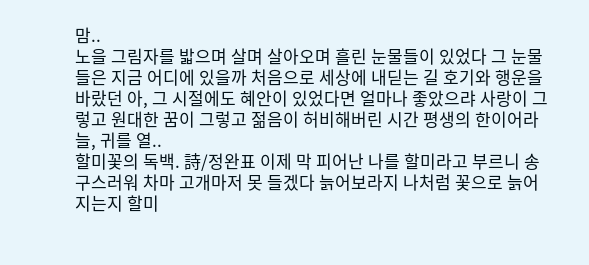맘..
노을 그림자를 밟으며 살며 살아오며 흘린 눈물들이 있었다 그 눈물들은 지금 어디에 있을까 처음으로 세상에 내딛는 길 호기와 행운을 바랐던 아, 그 시절에도 혜안이 있었다면 얼마나 좋았으랴 사랑이 그렇고 원대한 꿈이 그렇고 젊음이 허비해버린 시간 평생의 한이어라 늘, 귀를 열..
할미꽃의 독백. 詩/정완표 이제 막 피어난 나를 할미라고 부르니 송구스러워 차마 고개마저 못 들겠다 늙어보라지 나처럼 꽃으로 늙어지는지 할미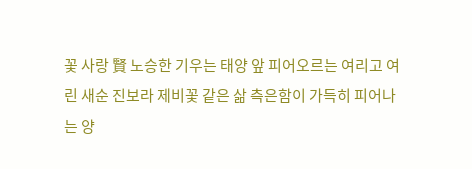꽃 사랑 賢 노승한 기우는 태양 앞 피어오르는 여리고 여린 새순 진보라 제비꽃 같은 삶 측은함이 가득히 피어나는 양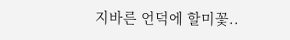지바른 언덕에 할미꽃..